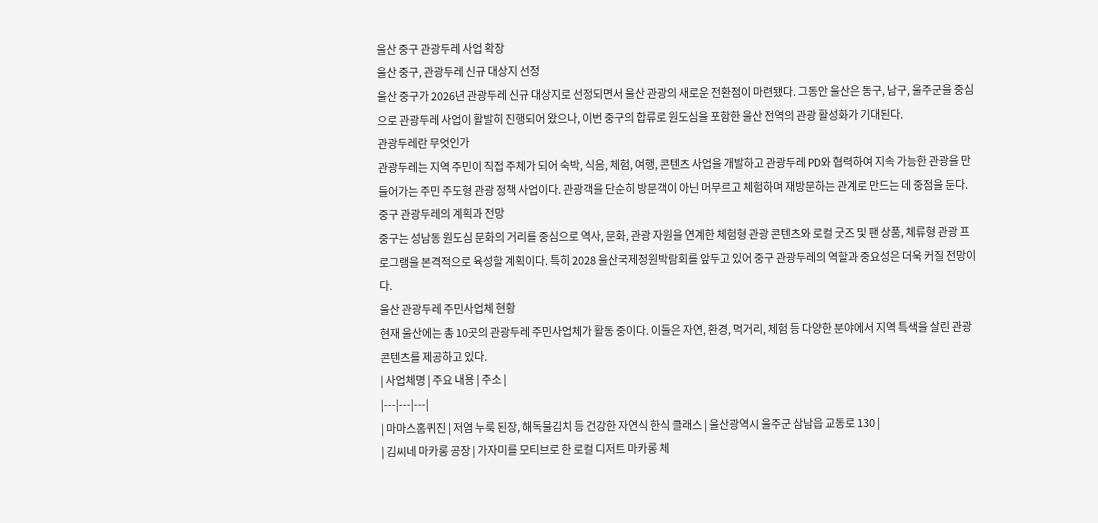울산 중구 관광두레 사업 확장
울산 중구, 관광두레 신규 대상지 선정
울산 중구가 2026년 관광두레 신규 대상지로 선정되면서 울산 관광의 새로운 전환점이 마련됐다. 그동안 울산은 동구, 남구, 울주군을 중심으로 관광두레 사업이 활발히 진행되어 왔으나, 이번 중구의 합류로 원도심을 포함한 울산 전역의 관광 활성화가 기대된다.
관광두레란 무엇인가
관광두레는 지역 주민이 직접 주체가 되어 숙박, 식음, 체험, 여행, 콘텐츠 사업을 개발하고 관광두레 PD와 협력하여 지속 가능한 관광을 만들어가는 주민 주도형 관광 정책 사업이다. 관광객을 단순히 방문객이 아닌 머무르고 체험하며 재방문하는 관계로 만드는 데 중점을 둔다.
중구 관광두레의 계획과 전망
중구는 성남동 원도심 문화의 거리를 중심으로 역사, 문화, 관광 자원을 연계한 체험형 관광 콘텐츠와 로컬 굿즈 및 팬 상품, 체류형 관광 프로그램을 본격적으로 육성할 계획이다. 특히 2028 울산국제정원박람회를 앞두고 있어 중구 관광두레의 역할과 중요성은 더욱 커질 전망이다.
울산 관광두레 주민사업체 현황
현재 울산에는 총 10곳의 관광두레 주민사업체가 활동 중이다. 이들은 자연, 환경, 먹거리, 체험 등 다양한 분야에서 지역 특색을 살린 관광 콘텐츠를 제공하고 있다.
| 사업체명 | 주요 내용 | 주소 |
|---|---|---|
| 마마스홈퀴진 | 저염 누룩 된장, 해독물김치 등 건강한 자연식 한식 클래스 | 울산광역시 울주군 삼남읍 교동로 130 |
| 김씨네 마카롱 공장 | 가자미를 모티브로 한 로컬 디저트 마카롱 체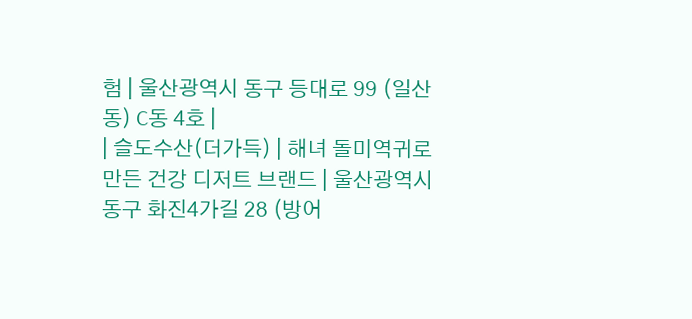험 | 울산광역시 동구 등대로 99 (일산동) C동 4호 |
| 슬도수산(더가득) | 해녀 돌미역귀로 만든 건강 디저트 브랜드 | 울산광역시 동구 화진4가길 28 (방어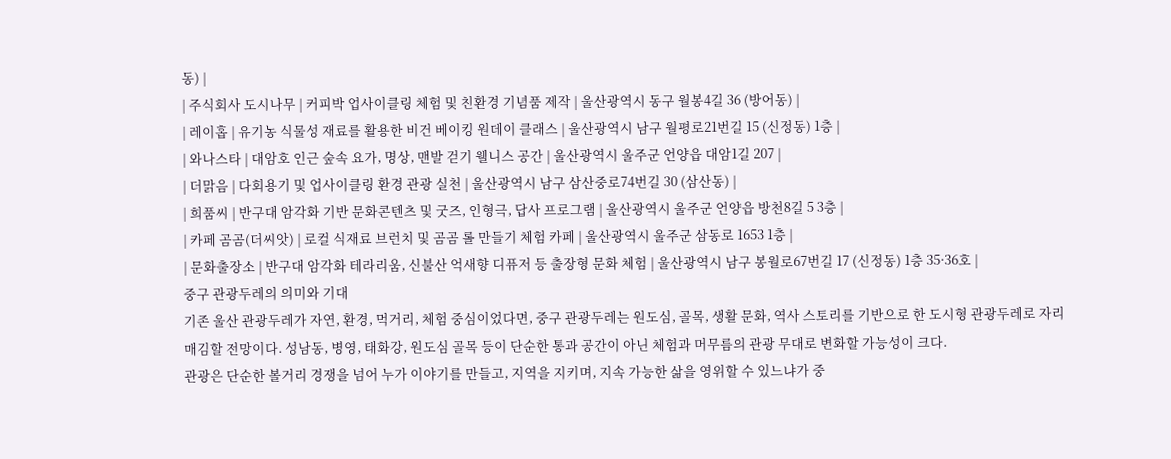동) |
| 주식회사 도시나무 | 커피박 업사이클링 체험 및 친환경 기념품 제작 | 울산광역시 동구 월봉4길 36 (방어동) |
| 레이홉 | 유기농 식물성 재료를 활용한 비건 베이킹 원데이 클래스 | 울산광역시 남구 월평로21번길 15 (신정동) 1층 |
| 와나스타 | 대암호 인근 숲속 요가, 명상, 맨발 걷기 웰니스 공간 | 울산광역시 울주군 언양읍 대암1길 207 |
| 더맑음 | 다회용기 및 업사이클링 환경 관광 실천 | 울산광역시 남구 삼산중로74번길 30 (삼산동) |
| 희품씨 | 반구대 암각화 기반 문화콘텐츠 및 굿즈, 인형극, 답사 프로그램 | 울산광역시 울주군 언양읍 방천8길 5 3층 |
| 카페 곰곰(더씨앗) | 로컬 식재료 브런치 및 곰곰 롤 만들기 체험 카페 | 울산광역시 울주군 삼동로 1653 1층 |
| 문화출장소 | 반구대 암각화 테라리움, 신불산 억새향 디퓨저 등 출장형 문화 체험 | 울산광역시 남구 봉월로67번길 17 (신정동) 1층 35·36호 |
중구 관광두레의 의미와 기대
기존 울산 관광두레가 자연, 환경, 먹거리, 체험 중심이었다면, 중구 관광두레는 원도심, 골목, 생활 문화, 역사 스토리를 기반으로 한 도시형 관광두레로 자리매김할 전망이다. 성남동, 병영, 태화강, 원도심 골목 등이 단순한 통과 공간이 아닌 체험과 머무름의 관광 무대로 변화할 가능성이 크다.
관광은 단순한 볼거리 경쟁을 넘어 누가 이야기를 만들고, 지역을 지키며, 지속 가능한 삶을 영위할 수 있느냐가 중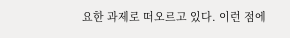요한 과제로 떠오르고 있다. 이런 점에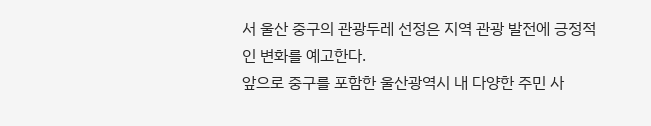서 울산 중구의 관광두레 선정은 지역 관광 발전에 긍정적인 변화를 예고한다.
앞으로 중구를 포함한 울산광역시 내 다양한 주민 사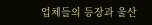업체들의 등장과 울산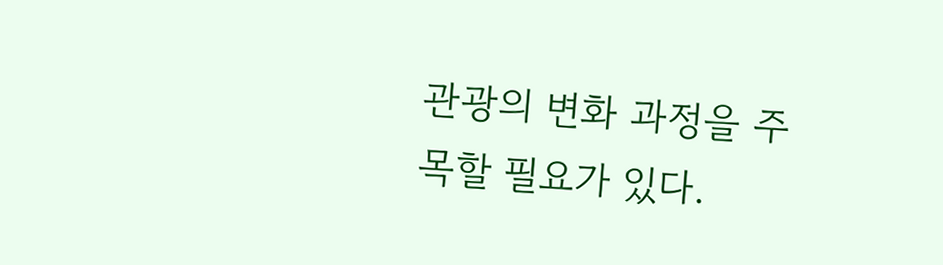관광의 변화 과정을 주목할 필요가 있다.